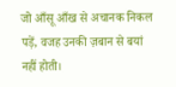जो आँसू आँख से अचानक निकल पड़ें, वजह उनकी ज़बान से बयां नहीं होती।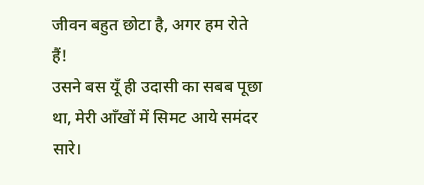जीवन बहुत छोटा है, अगर हम रोते हैं!
उसने बस यूँ ही उदासी का सबब पूछा था, मेरी आँखों में सिमट आये समंदर सारे।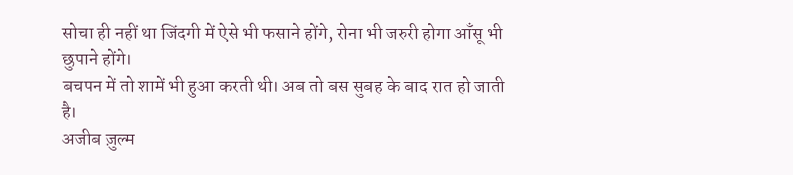सोचा ही नहीं था जिंदगी में ऐसे भी फसाने होंगे, रोना भी जरुरी होगा आँसू भी छुपाने होंगे।
बचपन में तो शामें भी हुआ करती थी। अब तो बस सुबह के बाद रात हो जाती है।
अजीब ज़ुल्म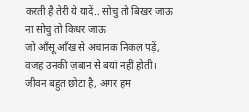करती है तेरी ये यादें.. सोचु तो बिखर जाऊ ना सोचु तो किधर जाऊ
जो आँसू आँख से अचानक निकल पड़ें, वजह उनकी ज़बान से बयां नहीं होती।
जीवन बहुत छोटा है, अगर हम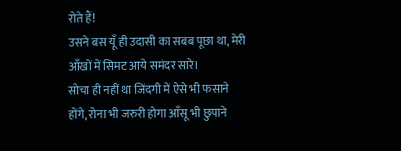रोते हैं!
उसने बस यूँ ही उदासी का सबब पूछा था, मेरी आँखों में सिमट आये समंदर सारे।
सोचा ही नहीं था जिंदगी में ऐसे भी फसाने होंगे, रोना भी जरुरी होगा आँसू भी छुपाने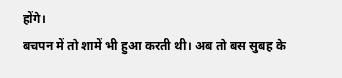होंगे।
बचपन में तो शामें भी हुआ करती थी। अब तो बस सुबह के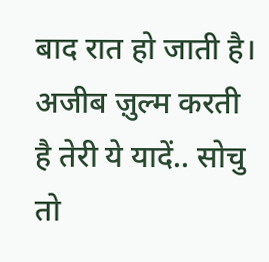बाद रात हो जाती है।
अजीब ज़ुल्म करती है तेरी ये यादें.. सोचु तो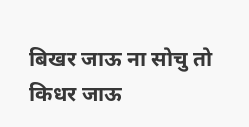बिखर जाऊ ना सोचु तो किधर जाऊ